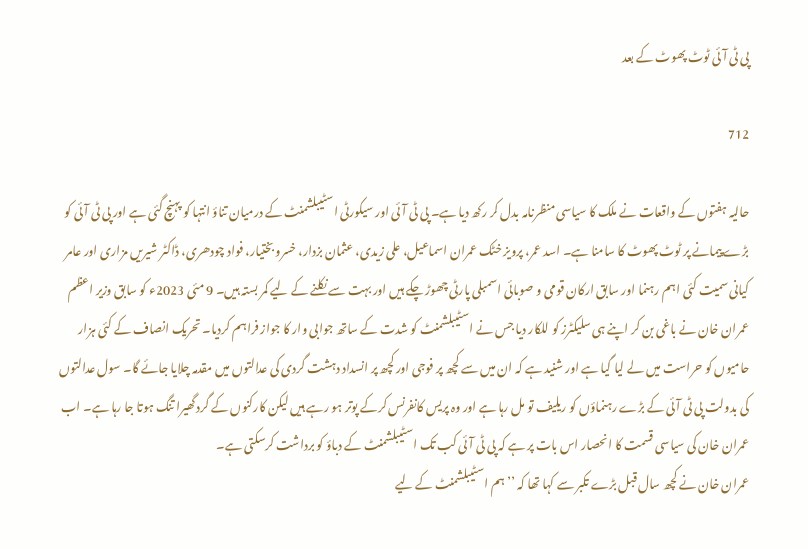پی ٹی آئی ٹوٹ پھوٹ کے بعد

712

حالیہ ہفتوں کے واقعات نے ملک کا سیاسی منظرنامہ بدل کر رکھ دیا ہے۔ پی ٹی آئی اور سیکورٹی اسٹیبلشمنٹ کے درمیان تناؤ انتہا کو پہنچ گئی ہے اور پی ٹی آئی کو بڑے پیمانے پر ٹوٹ پھوٹ کا سامنا ہے۔ اسد عمر، پرویز خٹک عمران اسماعیل، علی زیدی، عثمان بزدار، خسرو بختیار، فواد چودھری، ڈاکٹر شیریں مزاری اور عامر کیانی سمیت کئی اہم رہنما اور سابق ارکان قومی و صوبائی اسمبلی پارٹی چھوڑ چکے ہیں اور بہت سے نکلنے کے لیے کمر بستہ ہیں۔ 9 مئی 2023ء کو سابق وزیر اعظم عمران خان نے باغی بن کر اپنے ہی سلیکٹرز کو للکار دیا جس نے اسٹیبلشمنٹ کو شدت کے ساتھ جوابی وار کا جواز فراہم کردیا۔ تحریک انصاف کے کئی ہزار حامیوں کو حراست میں لے لیا گیا ہے اور شنید ہے کہ ان میں سے کچھ پر فوجی اور کچھ پر انسداد دہشت گردی کی عدالتوں میں مقدمہ چلایا جائے گا۔ سول عدالتوں کی بدولت پی ٹی آئی کے بڑے رہنماؤں کو ریلیف تو مل رہا ہے اور وہ پریس کانفرنس کرکے پوتر ہو رہے ہیں لیکن کارکنوں کے گرد گھیرا تنگ ہوتا جا رہا ہے۔ اب عمران خان کی سیاسی قسمت کا انحصار اس بات پر ہے کہ پی ٹی آئی کب تک اسٹیبلشمنٹ کے دباؤ کو برداشت کرسکتی ہے۔
عمران خان نے کچھ سال قبل بڑے تکبر سے کہا تھا کہ ’’ہم اسٹیبلشمنٹ کے لیے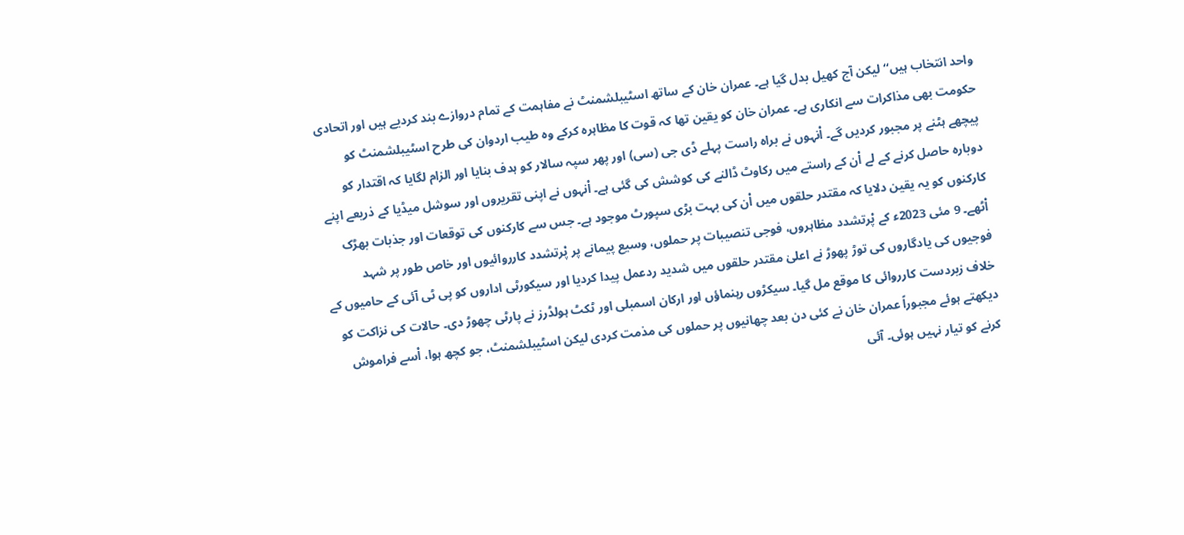واحد انتخاب ہیں‘‘ لیکن آج کھیل بدل گیا ہے۔ عمران خان کے ساتھ اسٹیبلشمنٹ نے مفاہمت کے تمام دروازے بند کردیے ہیں اور اتحادی حکومت بھی مذاکرات سے انکاری ہے۔ عمران خان کو یقین تھا کہ قوت کا مظاہرہ کرکے وہ طیب اردوان کی طرح اسٹیبلشمنٹ کو پیچھے ہٹنے پر مجبور کردیں گے۔ اْنہوں نے براہ راست پہلے ڈی جی (سی) اور پھر سپہ سالار کو ہدف بنایا اور الزام لگایا کہ اقتدار کو دوبارہ حاصل کرنے کے لے اْن کے راستے میں رکاوٹ ڈالنے کی کوشش کی گئی ہے۔ اْنہوں نے اپنی تقریروں اور سوشل میڈیا کے ذریعے اپنے کارکنوں کو یہ یقین دلایا کہ مقتدر حلقوں میں اْن کی بہت بڑی سپورٹ موجود ہے۔ جس سے کارکنوں کی توقعات اور جذبات بھڑک اْٹھے۔ 9 مئی 2023ء کے پْرتشدد مظاہروں، فوجی تنصیبات پر حملوں، وسیع پیمانے پر پْرتشدد کارروائیوں اور خاص طور پر شہد فوجیوں کی یادگاروں کی توڑ پھوڑ نے اعلیٰ مقتدر حلقوں میں شدید ردعمل پیدا کردیا اور سیکورٹی اداروں کو پی ٹی آئی کے حامیوں کے خلاف زبردست کارروائی کا موقع مل گیا۔ سیکڑوں رہنماؤں اور ارکان اسمبلی اور ٹکٹ ہولڈرز نے پارٹی چھوڑ دی۔ حالات کی نزاکت کو دیکھتے ہوئے مجبوراً عمران خان نے کئی دن بعد چھانیوں پر حملوں کی مذمت کردی لیکن اسٹیبلشمنٹ، جو کچھ ہوا، اْسے فراموش کرنے کو تیار نہیں ہوئی۔ آئی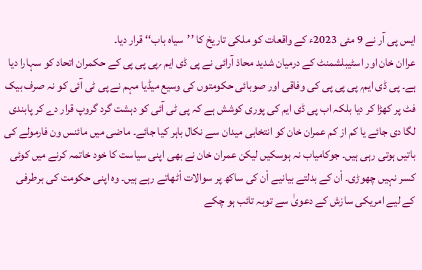ایس پی آر نے 9 مئی 2023ء کے واقعات کو ملکی تاریخ کا ’’سیاہ باب‘‘ قرار دیا۔
عراان خان اور اسٹیبلشمنٹ کے درمیان شدید محاذ آرائی نے پی ڈی ایم ؍پی پی پی کے حکمران اتحاد کو سہارا دیا ہے۔ پی ڈی ایم؍ پی پی پی کی وفاقی اور صوبائی حکومتوں کی وسیع میڈیا مہم نے پی ٹی آئی کو نہ صرف بیک فٹ پر کھڑا کر دیا بلکہ اب پی ڈی ایم کی پوری کوشش ہے کہ پی ٹی آئی کو دہشت گرد گروپ قرار دے کر پابندی لگا دی جائے یا کم از کم عمران خان کو انتخابی میدان سے نکال باہر کیا جائے۔ ماضی میں مائنس ون فارمولے کی باتیں ہوتی رہی ہیں۔ جوکامیاب نہ ہوسکیں لیکن عمران خان نے بھی اپنی سیاست کا خود خاتمہ کرنے میں کوئی کسر نہیں چھوڑی۔ اْن کے بدلتے بیانیے اْن کی ساکھ پر سوالات اْٹھاتے رہے ہیں۔ وہ اپنی حکومت کی برطرفی کے لیے امریکی سازش کے دعویٰ سے توبہ تائب ہو چکے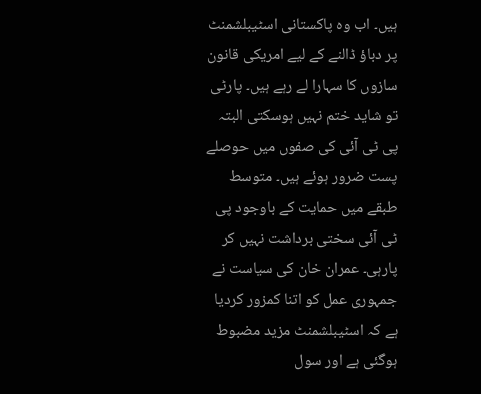ہیں۔ اب وہ پاکستانی اسٹیبلشمنٹ پر دباؤ ڈالنے کے لیے امریکی قانون سازوں کا سہارا لے رہے ہیں۔ پارٹی تو شاید ختم نہیں ہوسکتی البتہ پی ٹی آئی کی صفوں میں حوصلے پست ضرور ہوئے ہیں۔ متوسط طبقے میں حمایت کے باوجود پی ٹی آئی سختی برداشت نہیں کر پارہی۔ عمران خان کی سیاست نے جمہوری عمل کو اتنا کمزور کردیا ہے کہ اسٹیبلشمنٹ مزید مضبوط ہوگئی ہے اور سول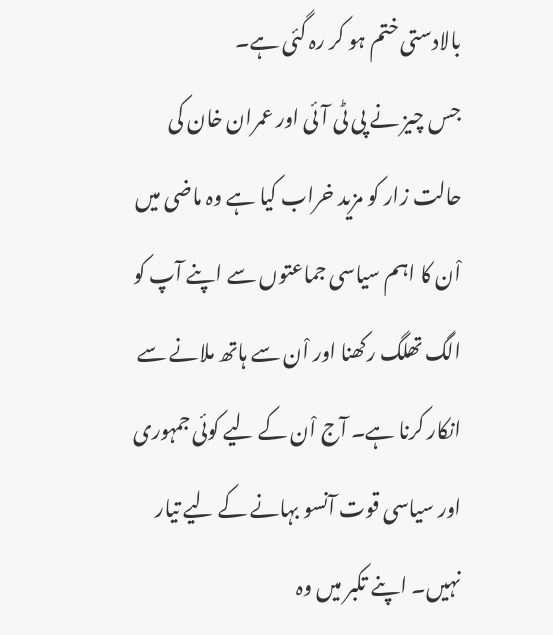بالادستی ختم ہو کر رہ گئی ہے۔
جس چیز نے پی ٹی آئی اور عمران خان کی حالت زار کو مزید خراب کیا ہے وہ ماضی میں اْن کا اہم سیاسی جماعتوں سے اپنے آپ کو الگ تھلگ رکھنا اور اْن سے ہاتھ ملانے سے انکار کرنا ہے۔ آج اْن کے لیے کوئی جمہوری اور سیاسی قوت آنسو بہانے کے لیے تیار نہیں۔ اپنے تکبر میں وہ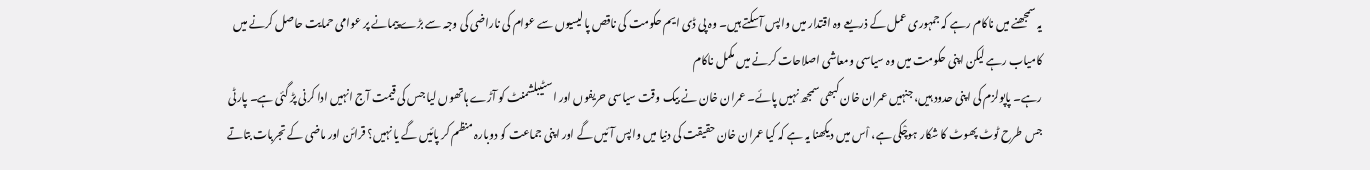یہ سمجھنے میں ناکام رہے کہ جمہوری عمل کے ذریعے وہ اقتدار میں واپس آسکتے ہیں۔ وہ پی ڈی ایم حکومت کی ناقص پالیسیوں سے عوام کی ناراضی کی وجہ سے بڑے پیمانے پر عوامی حمایت حاصل کرنے میں کامیاب رہے لیکن اپنی حکومت میں وہ سیاسی ومعاشی اصلاحات کرنے میں مکمل ناکام
رہے۔ پاپولزم کی اپنی حدود ہیں، جنہیں عمران خان کبھی سمجھ نہیں پائے۔ عمران خان نے بیک وقت سیاسی حریفوں اور اسٹیبلشمنٹ کو آڑے ہاتھوں لیا جس کی قیمت آج انہیں ادا کرنی پڑ گئی ہے۔ پارٹی جس طرح ٹوٹ پھوٹ کا شکار ہوچْکی ہے، اْس میں دیکھنا یہ ہے کہ کیا عمران خان حقیقت کی دنیا میں واپس آئیں گے اور اپنی جماعت کو دوبارہ منظم کر پائیں گے یا نہیں؟ قرائن اور ماضی کے تجربات بتاتے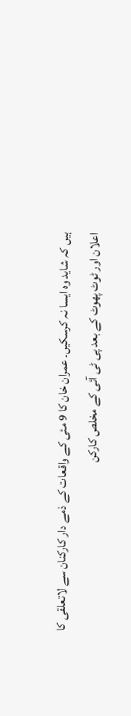ہیں کہ شاید وہ ایسا نہ کرسکیں۔ عمران خان کا 9 مئی کے واقعات کے ذمے دار کارکنان سے لاتعلقی کا اعلان اور ٹوٹ پھوٹ کے بعد پی ٹی آئی کے مخلص کارکن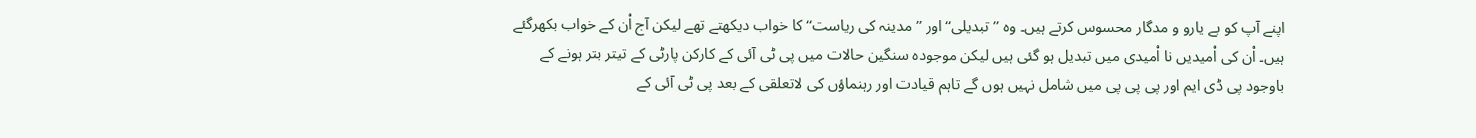اپنے آپ کو بے یارو و مدگار محسوس کرتے ہیں۔ وہ ’’تبدیلی‘‘ اور ’’مدینہ کی ریاست‘‘ کا خواب دیکھتے تھے لیکن آج اْن کے خواب بکھرگئے ہیں۔ اْن کی اْمیدیں نا اْمیدی میں تبدیل ہو گئی ہیں لیکن موجودہ سنگین حالات میں پی ٹی آئی کے کارکن پارٹی کے تیتر بتر ہونے کے باوجود پی ڈی ایم اور پی پی پی میں شامل نہیں ہوں گے تاہم قیادت اور رہنماؤں کی لاتعلقی کے بعد پی ٹی آئی کے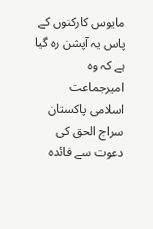مایوس کارکنوں کے پاس یہ آپشن رہ گیا ہے کہ وہ امیرجماعت اسلامی پاکستان سراج الحق کی دعوت سے فائدہ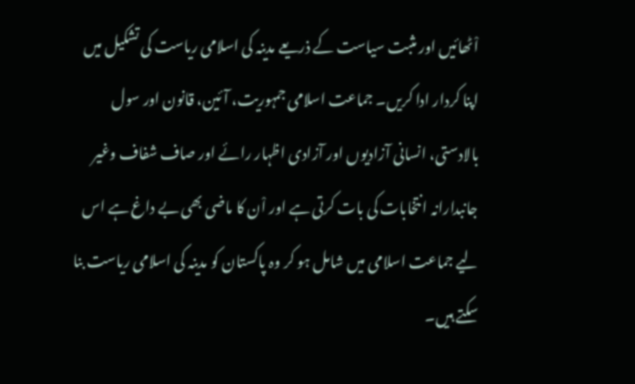اْٹھائیں اور مثبت سیاست کے ذریعے مدینہ کی اسلامی ریاست کی تشکیل میں اپنا کردار ادا کریں۔ جماعت اسلامی جمہوریت، آئین، قانون اور سول بالادستی، انسانی آزادیوں اور آزادی اظہار رائے اور صاف شفاف وغیر جانبدارانہ انتخابات کی بات کرتی ہے اور اْن کا ماضی بھی بے داغ ہے اس لیے جماعت اسلامی میں شامل ہو کر وہ پاکستان کو مدینہ کی اسلامی ریاست بنا سکتے ہیں۔